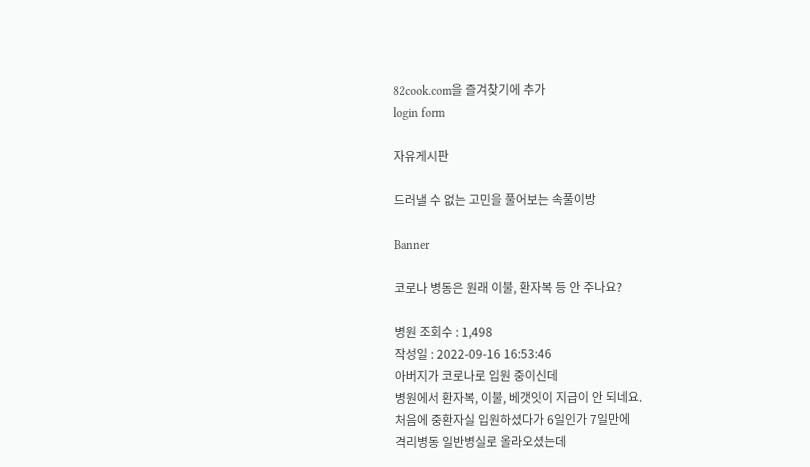82cook.com을 즐겨찾기에 추가
login form

자유게시판

드러낼 수 없는 고민을 풀어보는 속풀이방

Banner

코로나 병동은 원래 이불, 환자복 등 안 주나요?

병원 조회수 : 1,498
작성일 : 2022-09-16 16:53:46
아버지가 코로나로 입원 중이신데
병원에서 환자복, 이불, 베갯잇이 지급이 안 되네요.
처음에 중환자실 입원하셨다가 6일인가 7일만에
격리병동 일반병실로 올라오셨는데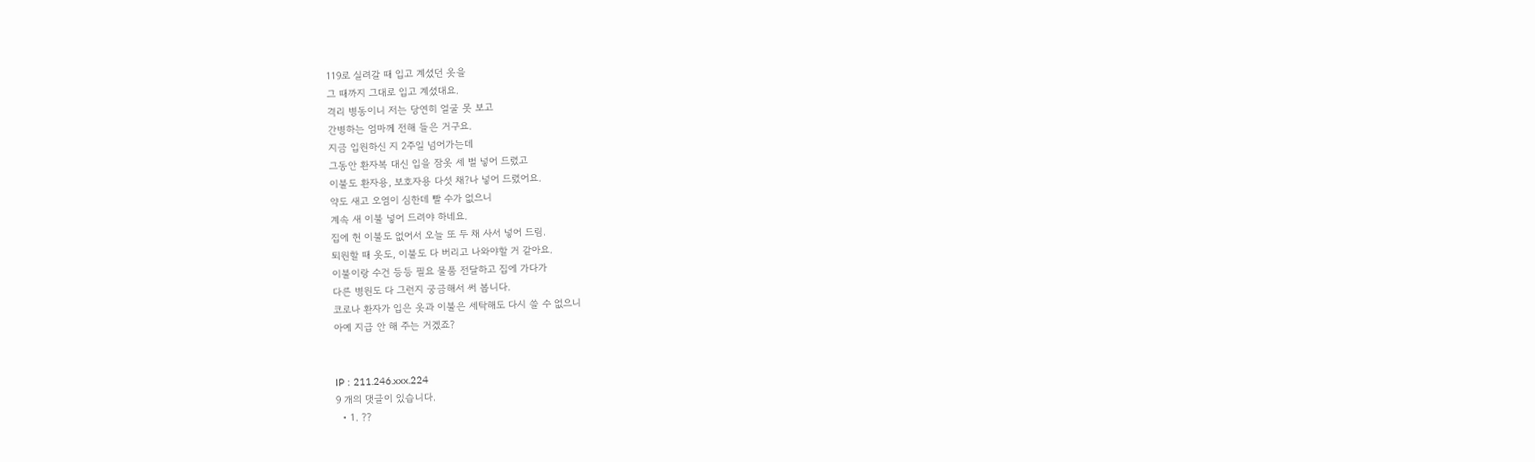119로 실려갈 때 입고 계셨던 옷을
그 때까지 그대로 입고 계셨대요.
격리 병동이니 저는 당연히 얼굴 못 보고
간병하는 엄마께 전해 들은 거구요.
지금 입원하신 지 2주일 넘어가는데
그동안 환자복 대신 입을 잠옷 세 벌 넣어 드렸고
이불도 환자용, 보호자용 다섯 채?나 넣어 드렸어요.
약도 새고 오염이 심한데 빨 수가 없으니
계속 새 이불 넣어 드려야 하네요.
집에 헌 이불도 없어서 오늘 또 두 채 사서 넣어 드림.
퇴원할 때 옷도, 이불도 다 버리고 나와야할 거 같아요.
이불이랑 수건 등등 필요 물품 전달하고 집에 가다가
다른 병원도 다 그런지 궁금해서 써 봅니다.
코로나 환자가 입은 옷과 이불은 세탁해도 다시 쓸 수 없으니
아예 지급 안 해 주는 거겠죠?


IP : 211.246.xxx.224
9 개의 댓글이 있습니다.
  • 1. ??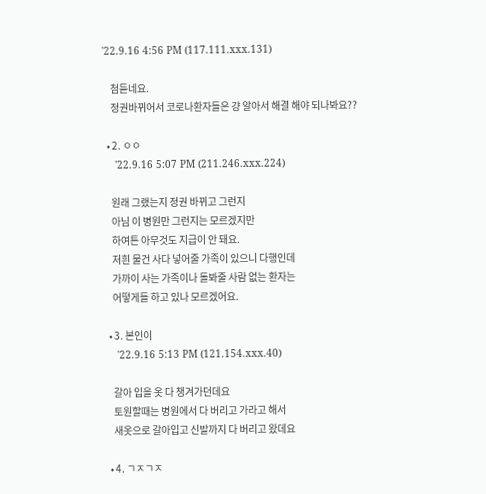'22.9.16 4:56 PM (117.111.xxx.131)

    첨듣네요.
    정권바뀌어서 코로나환자들은 걍 알아서 해결 해야 되나봐요??

  • 2. ㅇㅇ
    '22.9.16 5:07 PM (211.246.xxx.224)

    원래 그랬는지 정권 바뀌고 그런지
    아님 이 병원만 그런지는 모르겠지만
    하여튼 아무것도 지급이 안 돼요.
    저흰 물건 사다 넣어줄 가족이 있으니 다행인데
    가까이 사는 가족이나 돌봐줄 사람 없는 환자는
    어떻게들 하고 있나 모르겠어요.

  • 3. 본인이
    '22.9.16 5:13 PM (121.154.xxx.40)

    갈아 입을 옷 다 챙겨가던데요
    토원할때는 병원에서 다 버리고 가라고 해서
    새옷으로 갈아입고 신발까지 다 버리고 왔데요

  • 4. ㄱㅈㄱㅈ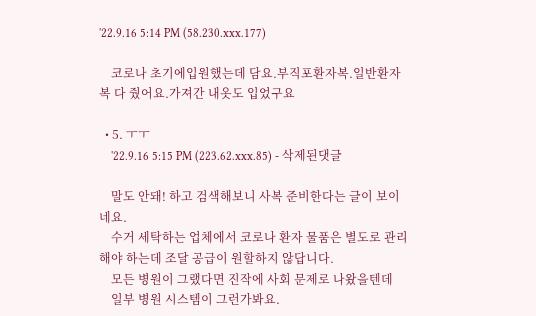'22.9.16 5:14 PM (58.230.xxx.177)

    코로나 초기에입원했는데 담요.부직포환자복.일반환자복 다 줬어요.가져간 내옷도 입었구요

  • 5. ㅜㅜ
    '22.9.16 5:15 PM (223.62.xxx.85) - 삭제된댓글

    말도 안돼! 하고 검색해보니 사복 준비한다는 글이 보이네요.
    수거 세탁하는 업체에서 코로나 환자 물품은 별도로 관리해야 하는데 조달 공급이 원할하지 않답니다.
    모든 병원이 그랬다면 진작에 사회 문제로 나왔을텐데
    일부 병원 시스템이 그런가봐요.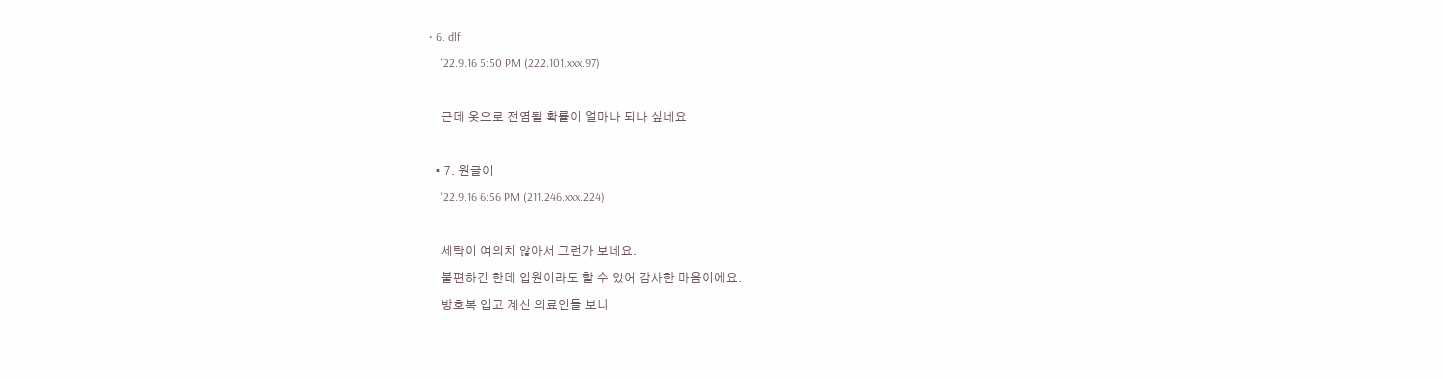• 6. dlf
    '22.9.16 5:50 PM (222.101.xxx.97)

    근데 옷으로 전염될 확률이 얼마나 되나 싶네요

  • 7. 원글이
    '22.9.16 6:56 PM (211.246.xxx.224)

    세탁이 여의치 않아서 그런가 보네요.
    불편하긴 한데 입원이라도 할 수 있어 감사한 마음이에요.
    방호복 입고 계신 의료인들 보니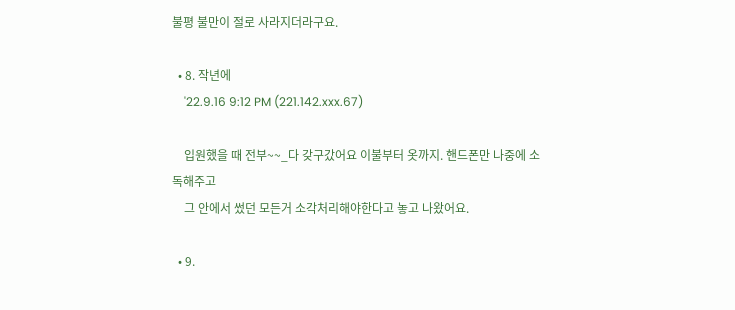불평 불만이 절로 사라지더라구요.

  • 8. 작년에
    '22.9.16 9:12 PM (221.142.xxx.67)

    입원했을 때 전부~~_다 갖구갔어요 이불부터 옷까지. 핸드폰만 나중에 소독해주고
    그 안에서 썼던 모든거 소각처리해야한다고 놓고 나왔어요.

  • 9.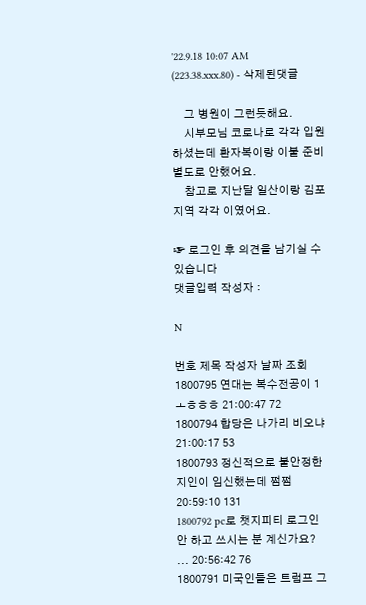'22.9.18 10:07 AM (223.38.xxx.80) - 삭제된댓글

    그 병원이 그런듯해요.
    시부모님 코로나로 각각 입원하셨는데 환자복이랑 이불 준비 별도로 안했어요.
    참고로 지난달 일산이랑 김포지역 각각 이였어요.

☞ 로그인 후 의견을 남기실 수 있습니다
댓글입력 작성자 :

N

번호 제목 작성자 날짜 조회
1800795 연대는 복수전공이 1 ㅗㅎㅎㅎ 21:00:47 72
1800794 합당은 나가리 비오냐 21:00:17 53
1800793 정신적으로 불안정한 지인이 임신했는데 쩜쩜 20:59:10 131
1800792 pc로 챗지피티 로그인 안 하고 쓰시는 분 계신가요? ... 20:56:42 76
1800791 미국인들은 트럼프 그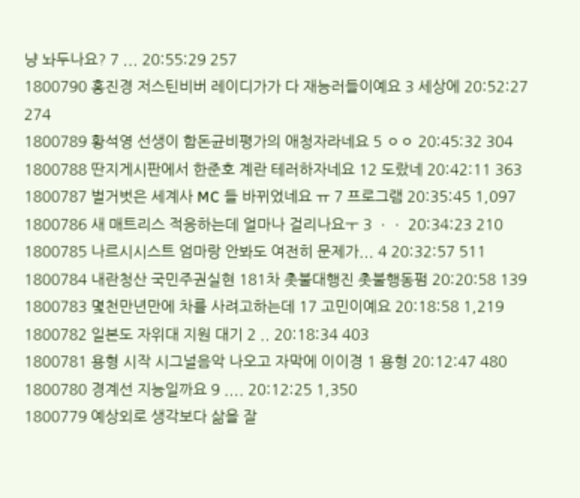냥 놔두나요? 7 ... 20:55:29 257
1800790 홍진경 저스틴비버 레이디가가 다 재능러들이예요 3 세상에 20:52:27 274
1800789 황석영 선생이 함돈균비평가의 애청자라네요 5 ㅇㅇ 20:45:32 304
1800788 딴지게시판에서 한준호 계란 테러하자네요 12 도랐네 20:42:11 363
1800787 벌거벗은 세계사 MC 들 바뀌었네요 ㅠ 7 프로그램 20:35:45 1,097
1800786 새 매트리스 적응하는데 얼마나 걸리나요ㅜ 3 ㆍㆍ 20:34:23 210
1800785 나르시시스트 엄마랑 안봐도 여전히 문제가... 4 20:32:57 511
1800784 내란청산 국민주권실현 181차 촛불대행진 촛불행동펌 20:20:58 139
1800783 몇천만년만에 차를 사려고하는데 17 고민이예요 20:18:58 1,219
1800782 일본도 자위대 지원 대기 2 .. 20:18:34 403
1800781 용형 시작 시그널음악 나오고 자막에 이이경 1 용형 20:12:47 480
1800780 경계선 지능일까요 9 .... 20:12:25 1,350
1800779 예상외로 생각보다 삶을 잘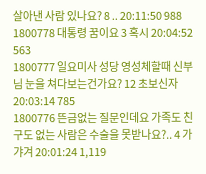살아낸 사람 있나요? 8 .. 20:11:50 988
1800778 대통령 꿈이요 3 혹시 20:04:52 563
1800777 일요미사 성당 영성체할때 신부님 눈을 쳐다보는건가요? 12 초보신자 20:03:14 785
1800776 뜬금없는 질문인데요 가족도 친구도 없는 사람은 수술을 못받나요?.. 4 가갸겨 20:01:24 1,119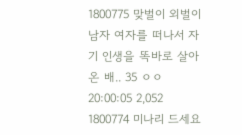1800775 맞벌이 외벌이 남자 여자를 떠나서 자기 인생을 똑바로 살아온 배.. 35 ㅇㅇ 20:00:05 2,052
1800774 미나리 드세요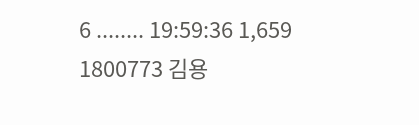6 ........ 19:59:36 1,659
1800773 김용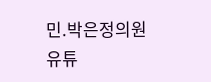민.박은정의원 유튜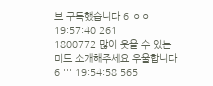브 구독했습니다 6 ㅇㅇ 19:57:40 261
1800772 많이 웃을 수 있는 미드 소개해주세요 우울합니다 6 ''' 19:54:58 565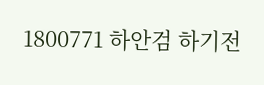1800771 하안검 하기전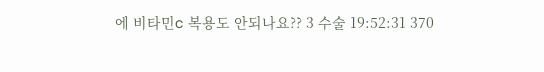에 비타민c 복용도 안되나요?? 3 수술 19:52:31 370